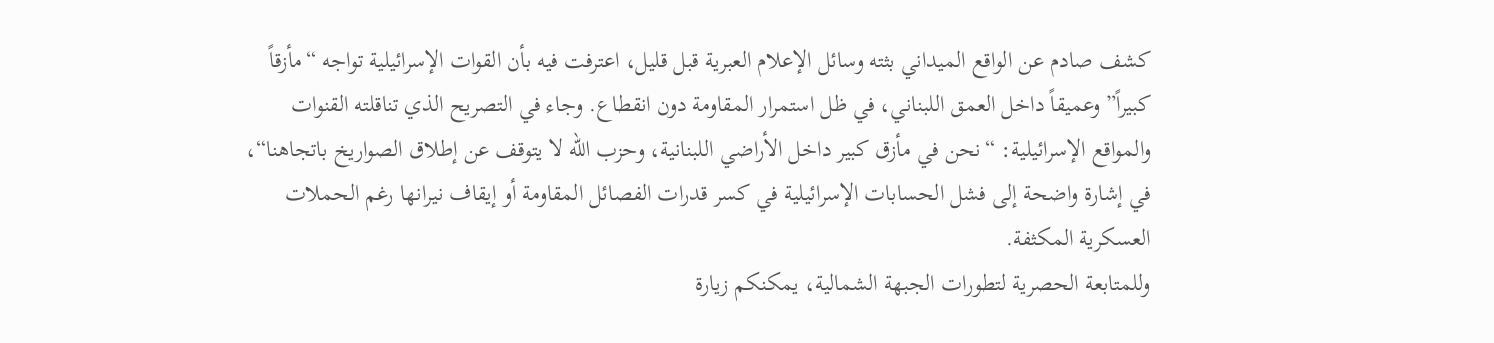كشف صادم عن الواقع الميداني بثته وسائل الإعلام العبرية قبل قليل، اعترفت فيه بأن القوات الإسرائيلية تواجه “مأزقاً كبيراً” وعميقاً داخل العمق اللبناني، في ظل استمرار المقاومة دون انقطاع. وجاء في التصريح الذي تناقلته القنوات والمواقع الإسرائيلية: “نحن في مأزق كبير داخل الأراضي اللبنانية، وحزب الله لا يتوقف عن إطلاق الصواريخ باتجاهنا“، في إشارة واضحة إلى فشل الحسابات الإسرائيلية في كسر قدرات الفصائل المقاومة أو إيقاف نيرانها رغم الحملات العسكرية المكثفة.
وللمتابعة الحصرية لتطورات الجبهة الشمالية، يمكنكم زيارة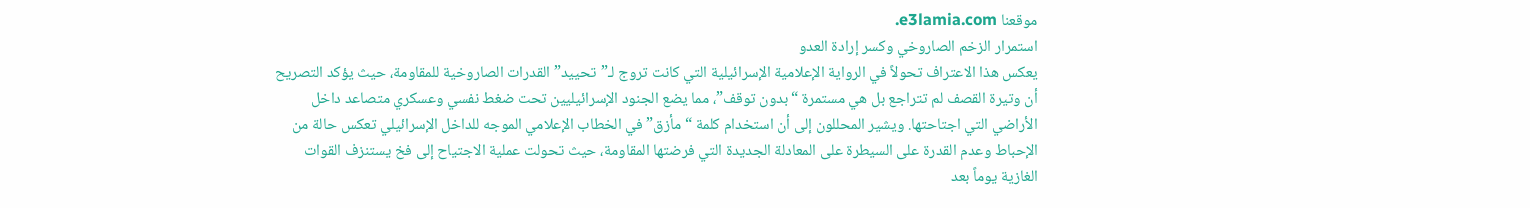موقعنا e3lamia.com.
استمرار الزخم الصاروخي وكسر إرادة العدو
يعكس هذا الاعتراف تحولاً في الرواية الإعلامية الإسرائيلية التي كانت تروج لـ”تحييد” القدرات الصاروخية للمقاومة، حيث يؤكد التصريح أن وتيرة القصف لم تتراجع بل هي مستمرة “بدون توقف”، مما يضع الجنود الإسرائيليين تحت ضغط نفسي وعسكري متصاعد داخل الأراضي التي اجتاحتها. ويشير المحللون إلى أن استخدام كلمة “مأزق” في الخطاب الإعلامي الموجه للداخل الإسرائيلي تعكس حالة من الإحباط وعدم القدرة على السيطرة على المعادلة الجديدة التي فرضتها المقاومة، حيث تحولت عملية الاجتياح إلى فخ يستنزف القوات الغازية يوماً بعد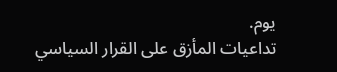يوم.
تداعيات المأزق على القرار السياسي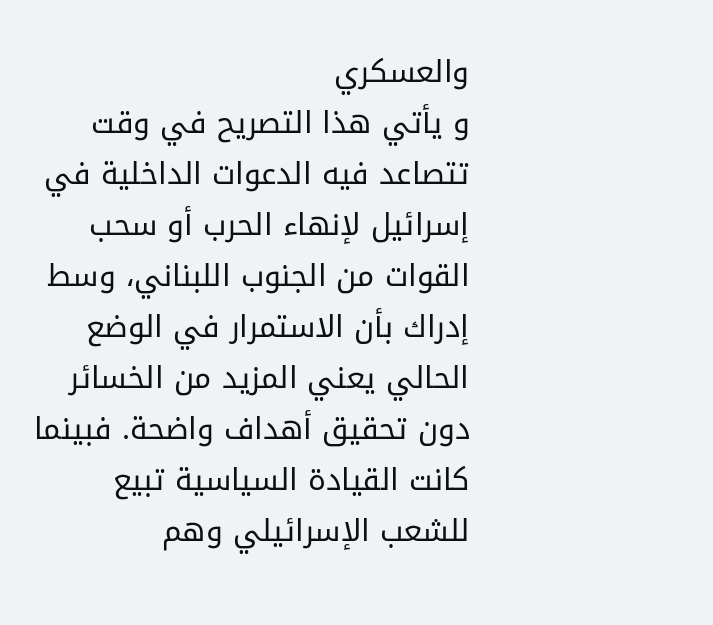والعسكري
و يأتي هذا التصريح في وقت تتصاعد فيه الدعوات الداخلية في إسرائيل لإنهاء الحرب أو سحب القوات من الجنوب اللبناني، وسط إدراك بأن الاستمرار في الوضع الحالي يعني المزيد من الخسائر دون تحقيق أهداف واضحة. فبينما كانت القيادة السياسية تبيع للشعب الإسرائيلي وهم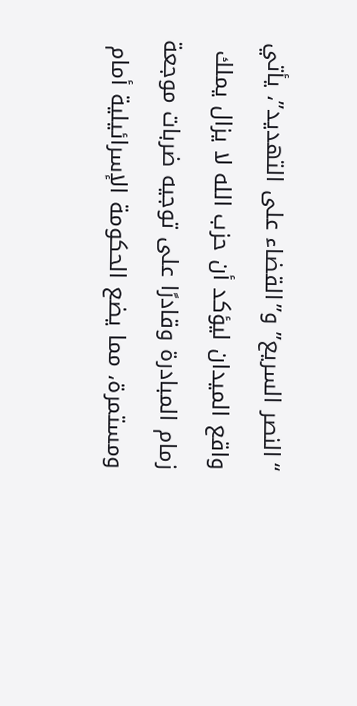“النصر السريع” و”القضاء على التهديد”، يأتي واقع الميدان ليؤكد أن حزب الله لا يزال يملك زمام المبادرة وقادرًا على توجيه ضربات موجعة ومستمرة، مما يضع الحكومة الإسرائيلية أمام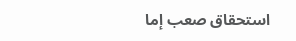استحقاق صعب إما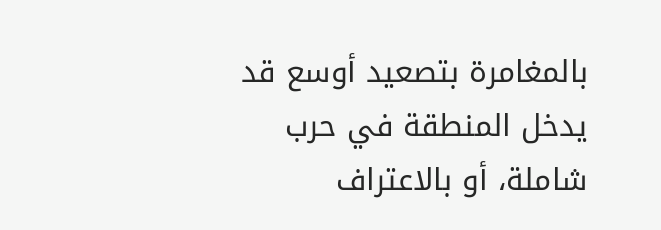بالمغامرة بتصعيد أوسع قد يدخل المنطقة في حرب شاملة، أو بالاعتراف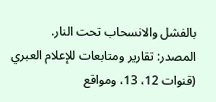بالفشل والانسحاب تحت النار.
المصدر: تقارير ومتابعات للإعلام العبري (قنوات 12، 13، ومواقع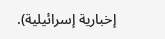إخبارية إسرائيلية).